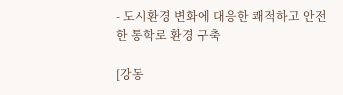- 도시환경 변화에 대응한 쾌적하고 안전한 통학로 환경 구축

[강동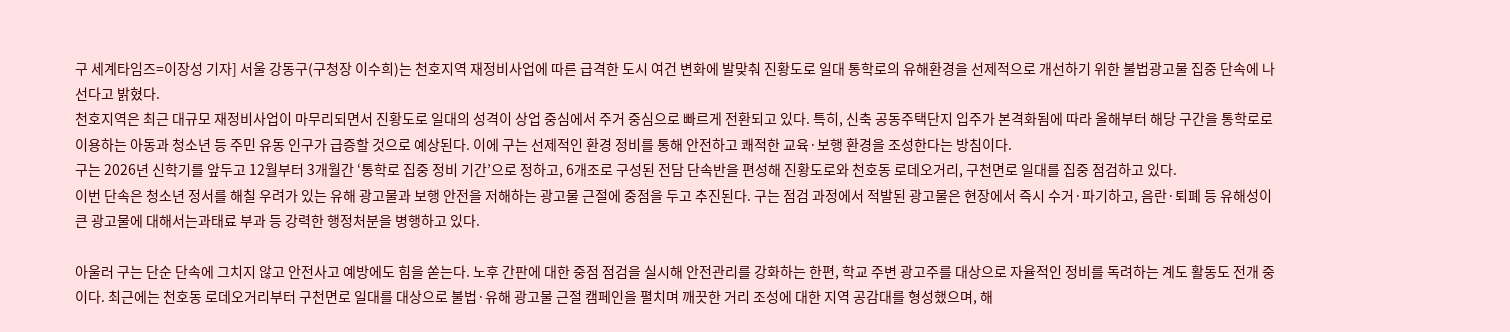구 세계타임즈=이장성 기자] 서울 강동구(구청장 이수희)는 천호지역 재정비사업에 따른 급격한 도시 여건 변화에 발맞춰 진황도로 일대 통학로의 유해환경을 선제적으로 개선하기 위한 불법광고물 집중 단속에 나선다고 밝혔다.
천호지역은 최근 대규모 재정비사업이 마무리되면서 진황도로 일대의 성격이 상업 중심에서 주거 중심으로 빠르게 전환되고 있다. 특히, 신축 공동주택단지 입주가 본격화됨에 따라 올해부터 해당 구간을 통학로로 이용하는 아동과 청소년 등 주민 유동 인구가 급증할 것으로 예상된다. 이에 구는 선제적인 환경 정비를 통해 안전하고 쾌적한 교육·보행 환경을 조성한다는 방침이다.
구는 2026년 신학기를 앞두고 12월부터 3개월간 ‘통학로 집중 정비 기간’으로 정하고, 6개조로 구성된 전담 단속반을 편성해 진황도로와 천호동 로데오거리, 구천면로 일대를 집중 점검하고 있다.
이번 단속은 청소년 정서를 해칠 우려가 있는 유해 광고물과 보행 안전을 저해하는 광고물 근절에 중점을 두고 추진된다. 구는 점검 과정에서 적발된 광고물은 현장에서 즉시 수거·파기하고, 음란·퇴폐 등 유해성이 큰 광고물에 대해서는과태료 부과 등 강력한 행정처분을 병행하고 있다.

아울러 구는 단순 단속에 그치지 않고 안전사고 예방에도 힘을 쏟는다. 노후 간판에 대한 중점 점검을 실시해 안전관리를 강화하는 한편, 학교 주변 광고주를 대상으로 자율적인 정비를 독려하는 계도 활동도 전개 중이다. 최근에는 천호동 로데오거리부터 구천면로 일대를 대상으로 불법·유해 광고물 근절 캠페인을 펼치며 깨끗한 거리 조성에 대한 지역 공감대를 형성했으며, 해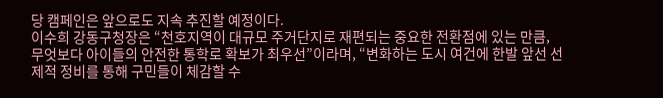당 캠페인은 앞으로도 지속 추진할 예정이다.
이수희 강동구청장은 “천호지역이 대규모 주거단지로 재편되는 중요한 전환점에 있는 만큼, 무엇보다 아이들의 안전한 통학로 확보가 최우선”이라며, “변화하는 도시 여건에 한발 앞선 선제적 정비를 통해 구민들이 체감할 수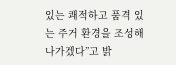있는 쾌적하고 품격 있는 주거 환경을 조성해 나가겠다”고 밝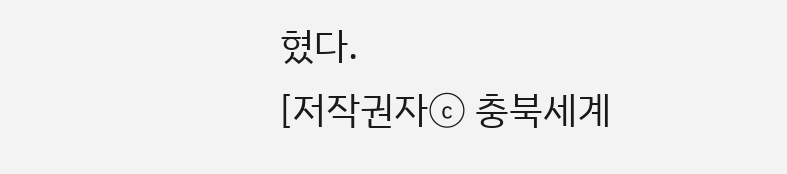혔다.
[저작권자ⓒ 충북세계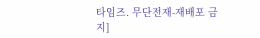타임즈. 무단전재-재배포 금지]